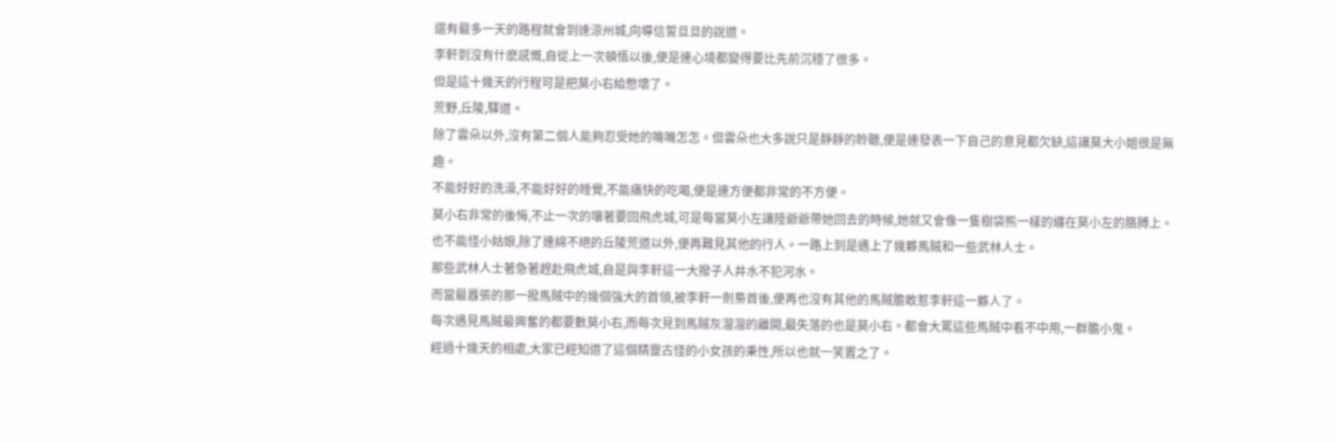還有最多一天的路程就會到達涼州城,向導信誓旦旦的說道。
李軒到沒有什麽感慨,自從上一次頓悟以後,便是連心境都變得要比先前沉穩了很多。
但是這十幾天的行程可是把莫小右給憋壞了。
荒野,丘陵,驛道。
除了雲朵以外,沒有第二個人能夠忍受她的嘰嘰怎怎。但雲朵也大多說只是靜靜的聆聽,便是連發表一下自己的意見都欠缺,這讓莫大小姐很是無趣。
不能好好的洗澡,不能好好的睡覺,不能痛快的吃喝,便是連方便都非常的不方便。
莫小右非常的後悔,不止一次的嚷著要回飛虎城,可是每當莫小左讓陸爺爺帶她回去的時候,她就又會像一隻樹袋熊一樣的纏在莫小左的胳膊上。
也不能怪小姑娘,除了連綿不絕的丘陵荒道以外,便再難見其他的行人。一路上到是遇上了幾夥馬賊和一些武林人士。
那些武林人士著急著趕赴飛虎城,自是與李軒這一大撥子人井水不犯河水。
而當最囂張的那一撥馬賊中的幾個強大的首領,被李軒一劍梟首後,便再也沒有其他的馬賊膽敢惹李軒這一夥人了。
每次遇見馬賊最興奮的都要數莫小右,而每次見到馬賊灰溜溜的離開,最失落的也是莫小右。都會大罵這些馬賊中看不中用,一群膽小鬼。
經過十幾天的相處,大家已經知道了這個精靈古怪的小女孩的秉性,所以也就一笑置之了。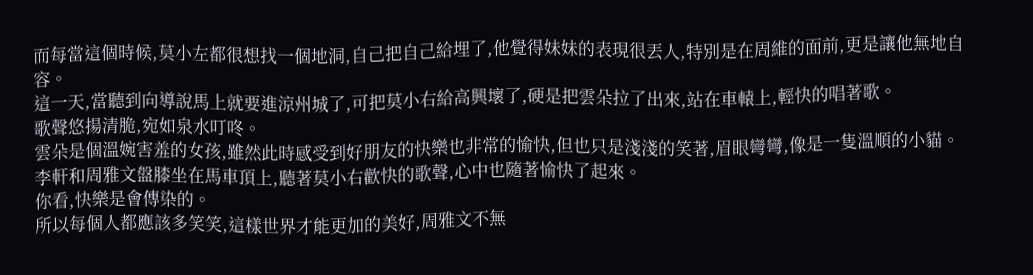而每當這個時候,莫小左都很想找一個地洞,自己把自己給埋了,他覺得妹妹的表現很丟人,特別是在周維的面前,更是讓他無地自容。
這一天,當聽到向導說馬上就要進涼州城了,可把莫小右給高興壞了,硬是把雲朵拉了出來,站在車轅上,輕快的唱著歌。
歌聲悠揚清脆,宛如泉水叮咚。
雲朵是個溫婉害羞的女孩,雖然此時感受到好朋友的快樂也非常的愉快,但也只是淺淺的笑著,眉眼彎彎,像是一隻溫順的小貓。
李軒和周雅文盤膝坐在馬車頂上,聽著莫小右歡快的歌聲,心中也隨著愉快了起來。
你看,快樂是會傳染的。
所以每個人都應該多笑笑,這樣世界才能更加的美好,周雅文不無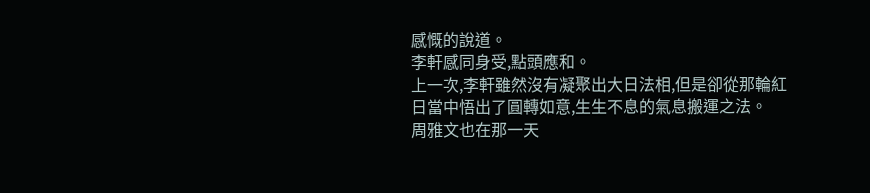感慨的說道。
李軒感同身受,點頭應和。
上一次,李軒雖然沒有凝聚出大日法相,但是卻從那輪紅日當中悟出了圓轉如意,生生不息的氣息搬運之法。
周雅文也在那一天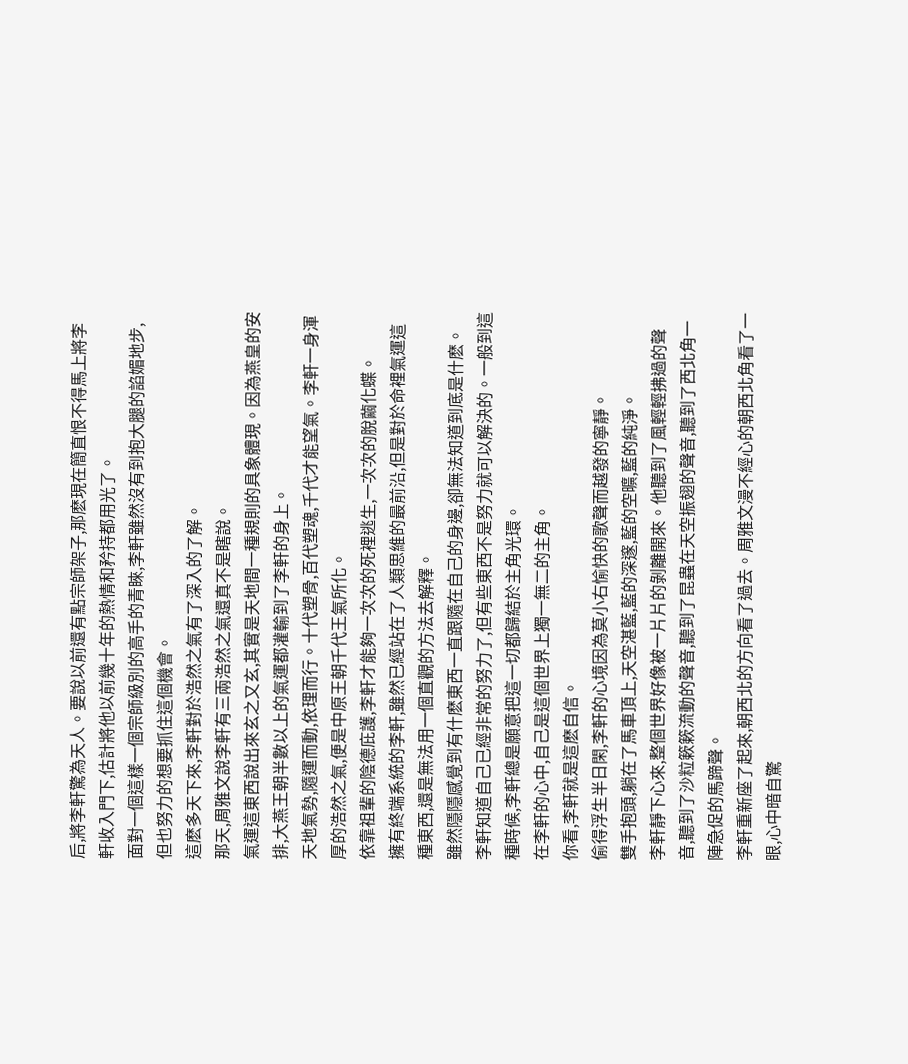后,將李軒驚為天人。要說以前還有點宗師架子,那麽現在簡直恨不得馬上將李軒收入門下,估計將他以前幾十年的熱情和矜持都用光了。
面對一個這樣一個宗師級別的高手的青睞,李軒雖然沒有到抱大腿的諂媚地步,但也努力的想要抓住這個機會。
這麽多天下來,李軒對於浩然之氣有了深入的了解。
那天,周雅文說李軒有三兩浩然之氣還真不是瞎說。
氣運這東西說出來玄之又玄,其實是天地間一種規則的具象體現。因為燕皇的安排,大燕王朝半數以上的氣運都灌輸到了李軒的身上。
天地氣勢,隨運而動,依理而行。十代塑骨,百代塑魂,千代才能望氣。李軒一身渾厚的浩然之氣,便是中原王朝千代王氣所化。
依靠祖輩的陰德庇護,李軒才能夠一次次的死裡逃生,一次次的脫繭化蝶。
擁有終端系統的李軒,雖然已經站在了人類思維的最前沿,但是對於命裡氣運這種東西,還是無法用一個直觀的方法去解釋。
雖然隱隱感覺到有什麽東西一直跟隨在自己的身邊,卻無法知道到底是什麽。
李軒知道自己已經非常的努力了,但有些東西不是努力就可以解決的。一般到這種時候,李軒總是願意把這一切都歸結於主角光環。
在李軒的心中,自己是這個世界上獨一無二的主角。
你看,李軒就是這麽自信。
偷得浮生半日閑,李軒的心境因為莫小右愉快的歌聲而越發的寧靜。
雙手抱頭,躺在了馬車頂上,天空湛藍,藍的深邃,藍的空曠,藍的純淨。
李軒靜下心來,整個世界好像被一片片的剝離開來。他聽到了風輕輕拂過的聲音,聽到了沙粒簌簌流動的聲音,聽到了昆蟲在天空振翅的聲音,聽到了西北角一陣急促的馬蹄聲。
李軒重新座了起來,朝西北的方向看了過去。周雅文漫不經心的朝西北角看了一眼,心中暗自驚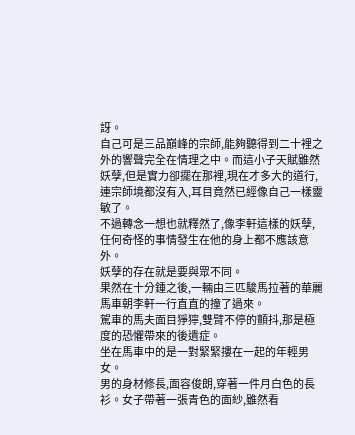訝。
自己可是三品巔峰的宗師,能夠聽得到二十裡之外的響聲完全在情理之中。而這小子天賦雖然妖孽,但是實力卻擺在那裡,現在才多大的道行,連宗師境都沒有入,耳目竟然已經像自己一樣靈敏了。
不過轉念一想也就釋然了,像李軒這樣的妖孽,任何奇怪的事情發生在他的身上都不應該意外。
妖孽的存在就是要與眾不同。
果然在十分鍾之後,一輛由三匹駿馬拉著的華麗馬車朝李軒一行直直的撞了過來。
駕車的馬夫面目猙獰,雙臂不停的顫抖,那是極度的恐懼帶來的後遺症。
坐在馬車中的是一對緊緊摟在一起的年輕男女。
男的身材修長,面容俊朗,穿著一件月白色的長衫。女子帶著一張青色的面紗,雖然看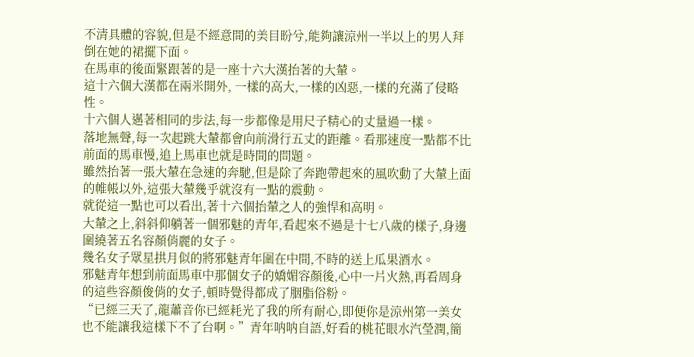不清具體的容貌,但是不經意間的美目盼兮,能夠讓涼州一半以上的男人拜倒在她的裙擺下面。
在馬車的後面緊跟著的是一座十六大漢抬著的大輦。
這十六個大漢都在兩米開外, 一樣的高大,一樣的凶惡,一樣的充滿了侵略性。
十六個人邁著相同的步法,每一步都像是用尺子精心的丈量過一樣。
落地無聲,每一次起跳大輦都會向前滑行五丈的距離。看那速度一點都不比前面的馬車慢,追上馬車也就是時間的問題。
雖然抬著一張大輦在急速的奔馳,但是除了奔跑帶起來的風吹動了大輦上面的帷帳以外,這張大輦幾乎就沒有一點的震動。
就從這一點也可以看出,著十六個抬輦之人的強悍和高明。
大輦之上,斜斜仰躺著一個邪魅的青年,看起來不過是十七八歲的樣子,身邊圍繞著五名容顏俏麗的女子。
幾名女子眾星拱月似的將邪魅青年圍在中間,不時的送上瓜果酒水。
邪魅青年想到前面馬車中那個女子的嬌媚容顏後,心中一片火熱,再看周身的這些容顏俊俏的女子,頓時覺得都成了胭脂俗粉。
“已經三天了,龍蕭音你已經耗光了我的所有耐心,即便你是涼州第一美女也不能讓我這樣下不了台啊。”青年呐呐自語,好看的桃花眼水汽瑩潤,簡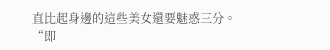直比起身邊的這些美女還要魅惑三分。
“即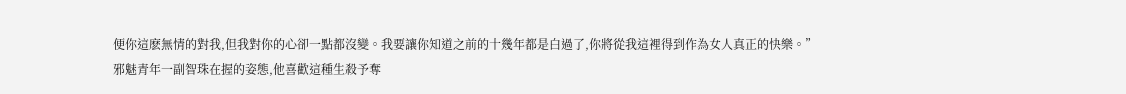便你這麽無情的對我,但我對你的心卻一點都沒變。我要讓你知道之前的十幾年都是白過了,你將從我這裡得到作為女人真正的快樂。”
邪魅青年一副智珠在握的姿態,他喜歡這種生殺予奪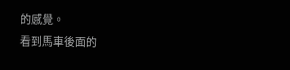的感覺。
看到馬車後面的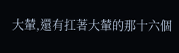大輦,還有扛著大輦的那十六個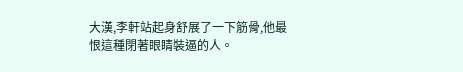大漢,李軒站起身舒展了一下筋骨,他最恨這種閉著眼睛裝逼的人。